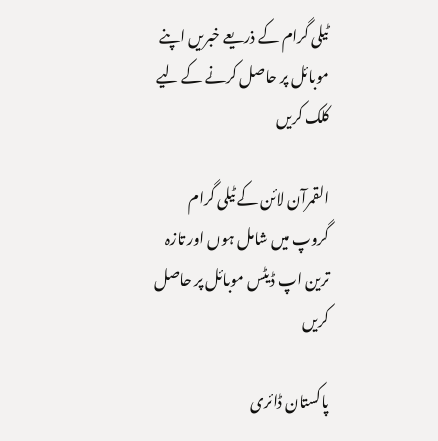ٹیلی گرام کے ذریعے خبریں اپنے موبائل پر حاصل کرنے کے لیے کلک کریں

القمرآن لائن کے ٹیلی گرام گروپ میں شامل ہوں اور تازہ ترین اپ ڈیٹس موبائل پر حاصل کریں

پاکستان ڈائری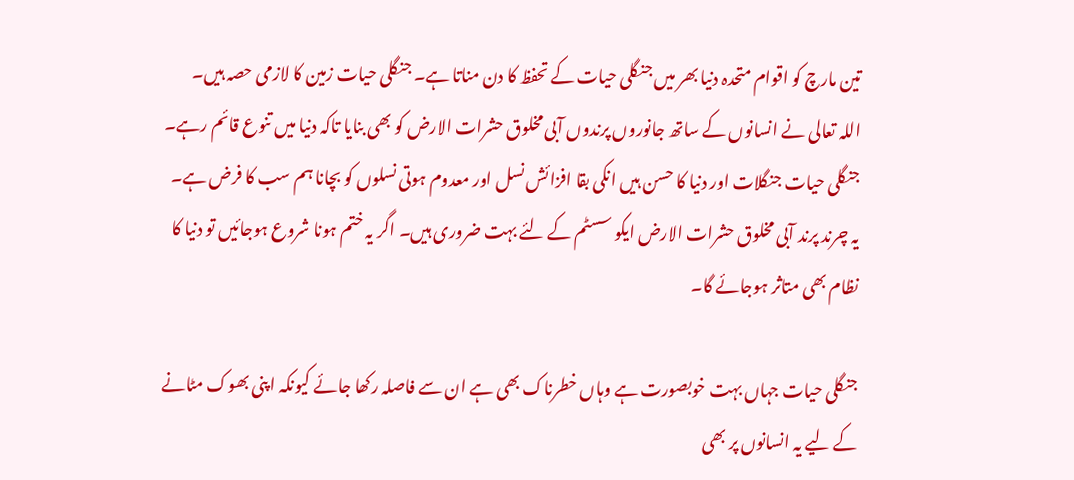تین مارچ کو اقوام متحدہ دنیا بھر میں جنگلی حیات کے تحفظ کا دن مناتا ہے۔ جنگلی حیات زمین کا لازمی حصہ ہیں۔ اللہ تعالی نے انسانوں کے ساتھ جانوروں پرندوں آبی مخلوق حشرات الارض کو بھی بنایا تاکہ دنیا میں تنوع قائم رہے۔ جنگلی حیات جنگلات اور دنیا کا حسن ہیں انکی بقا افزائش نسل اور معدوم ہوتی نسلوں کو بچانا ہم سب کا فرض ہے۔ یہ چرند پرند آبی مخلوق حشرات الارض ایکو سسٹم کے لئے بہت ضروری ہیں۔ اگر یہ ختم ہونا شروع ہوجائیں تو دنیا کا نظام بھی متاثر ہوجائے گا۔

جنگلی حیات جہاں بہت خوبصورت ہے وہاں خطرناک بھی ہے ان سے فاصلہ رکھا جائے کیونکہ اپنی بھوک مٹانے کے لیے یہ انسانوں پر بھی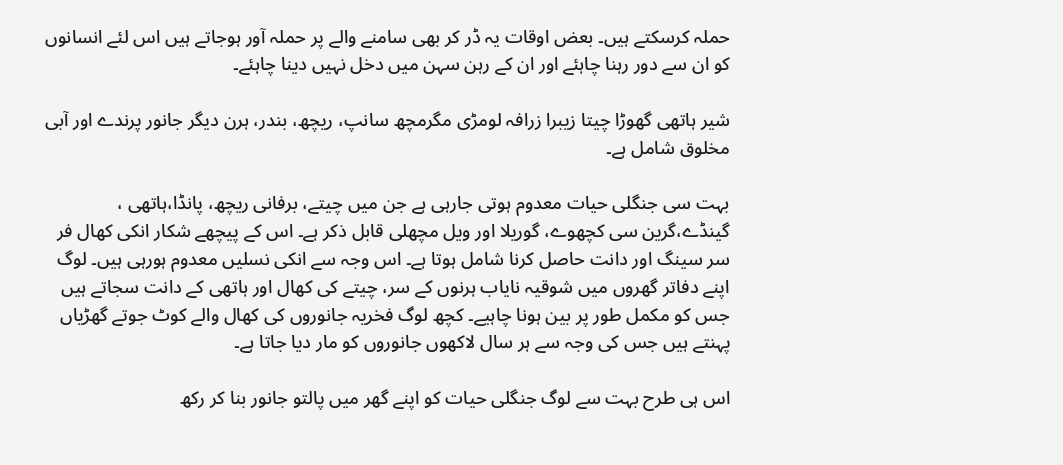حملہ کرسکتے ہیں۔ بعض اوقات یہ ڈر کر بھی سامنے والے پر حملہ آور ہوجاتے ہیں اس لئے انسانوں کو ان سے دور رہنا چاہئے اور ان کے رہن سہن میں دخل نہیں دینا چاہئے۔

شیر ہاتھی گھوڑا چیتا زیبرا زرافہ لومڑی مگرمچھ سانپ، ریچھ، بندر، ہرن دیگر جانور پرندے اور آبی مخلوق شامل ہے۔

بہت سی جنگلی حیات معدوم ہوتی جارہی ہے جن میں چیتے، برفانی ریچھ، پانڈا،ہاتھی ، گینڈے،گرین سی کچھوے، گوریلا اور ویل مچھلی قابل ذکر ہے۔ اس کے پیچھے شکار انکی کھال فر سر سینگ اور دانت حاصل کرنا شامل ہوتا ہے۔ اس وجہ سے انکی نسلیں معدوم ہورہی ہیں۔ لوگ اپنے دفاتر گھروں میں شوقیہ نایاب ہرنوں کے سر، چیتے کی کھال اور ہاتھی کے دانت سجاتے ہیں جس کو مکمل طور پر بین ہونا چاہیے۔ کچھ لوگ فخریہ جانوروں کی کھال والے کوٹ جوتے گھڑیاں پہنتے ہیں جس کی وجہ سے ہر سال لاکھوں جانوروں کو مار دیا جاتا ہے۔

اس ہی طرح بہت سے لوگ جنگلی حیات کو اپنے گھر میں پالتو جانور بنا کر رکھ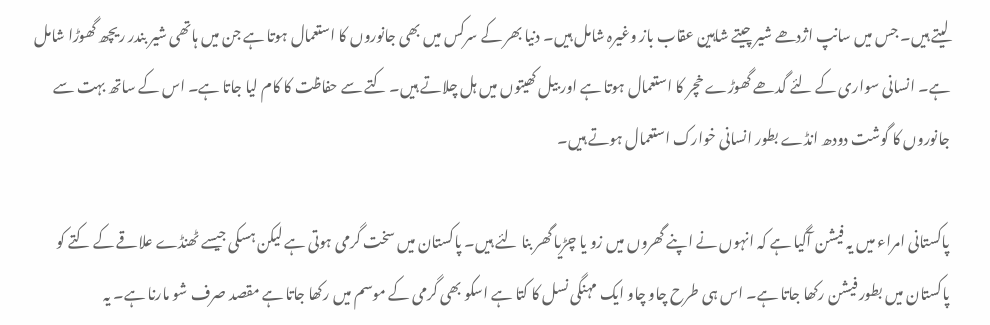لیتے ہیں۔ جس میں سانپ اژدھے شیر چیتے شاہین عقاب باز وغیرہ شامل ہیں۔ دنیا بھر کے سرکس میں بھی جانوروں کا استعمال ہوتا ہے جن میں ہاتھی شیر بندر ریچھ گھوڑا شامل ہے۔ انسانی سواری کے لئے گدھے گھوڑے خچر کا استعمال ہوتا ہے اور بیل کھیتوں میں ہل چلاتے ہیں۔ کتے سے حفاظت کا کام لیا جاتا ہے۔ اس کے ساتھ بہت سے جانوروں کا گوشت دودھ انڈے بطور انسانی خوارک استعمال ہوتے ہیں۔

پاکستانی امراء میں یہ فیشن آگیا ہے کہ انہوں نے اپنے گھروں میں زو یا چڑیا گھر بنا لئے ہیں۔ پاکستان میں سخت گرمی ہوتی ہے لیکن ہسکی جیسے ٹھنڈے علاقے کے کتے کو پاکستان میں بطور فیشن رکھا جاتا ہے۔ اس ہی طرح چاو چاو ایک مہنگی نسل کا کتا ہے اسکو بھی گرمی کے موسم میں رکھا جاتا ہے مقصد صرف شو مارنا ہے۔ یہ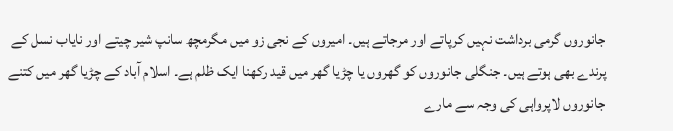جانوروں گرمی برداشت نہیں کرپاتے اور مرجاتے ہیں۔ امیروں کے نجی زو میں مگرمچھ سانپ شیر چیتے اور نایاب نسل کے پرندے بھی ہوتے ہیں۔ جنگلی جانوروں کو گھروں یا چڑیا گھر میں قید رکھنا ایک ظلم ہے۔ اسلام آباد کے چڑیا گھر میں کتنے جانوروں لاپرواہی کی وجہ سے مارے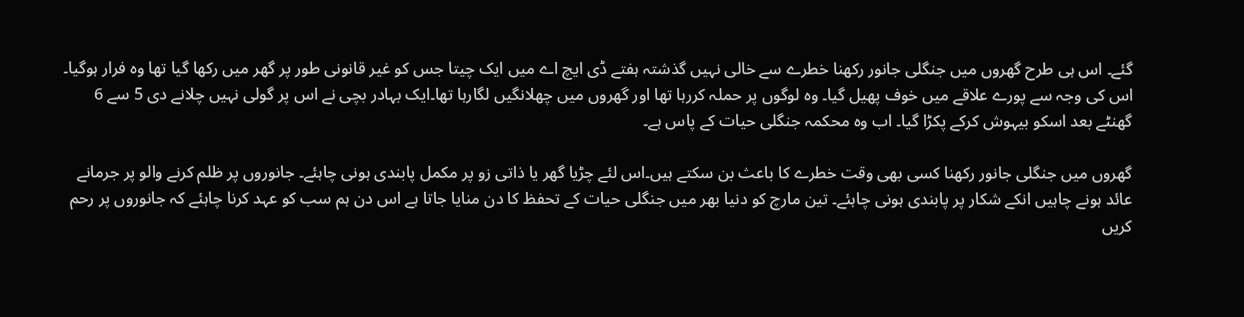گئے۔ اس ہی طرح گھروں میں جنگلی جانور رکھنا خطرے سے خالی نہیں گذشتہ ہفتے ڈی ایچ اے میں ایک چیتا جس کو غیر قانونی طور پر گھر میں رکھا گیا تھا وہ فرار ہوگیا۔ اس کی وجہ سے پورے علاقے میں خوف پھیل گیا۔ وہ لوگوں پر حملہ کررہا تھا اور گھروں میں چھلانگیں لگارہا تھا۔ایک بہادر بچی نے اس پر گولی نہیں چلانے دی 5 سے 6 گھنٹے بعد اسکو بیہوش کرکے پکڑا گیا۔ اب وہ محکمہ جنگلی حیات کے پاس ہے۔

گھروں میں جنگلی جانور رکھنا کسی بھی وقت خطرے کا باعث بن سکتے ہیں۔اس لئے چڑیا گھر یا ذاتی زو پر مکمل پابندی ہونی چاہئے۔ جانوروں پر ظلم کرنے والو پر جرمانے عائد ہونے چاہیں انکے شکار پر پابندی ہونی چاہئے۔ تین مارچ کو دنیا بھر میں جنگلی حیات کے تحفظ کا دن منایا جاتا ہے اس دن ہم سب کو عہد کرنا چاہئے کہ جانوروں پر رحم کریں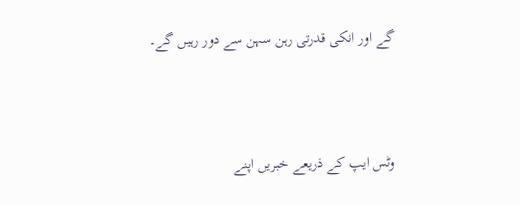گے اور انکی قدرتی رہن سہن سے دور رہیں گے۔



وٹس ایپ کے ذریعے خبریں اپنے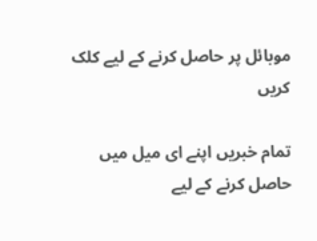موبائل پر حاصل کرنے کے لیے کلک کریں

تمام خبریں اپنے ای میل میں حاصل کرنے کے لیے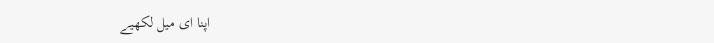اپنا ای میل لکھیے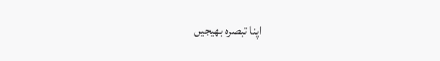اپنا تبصرہ بھیجیں